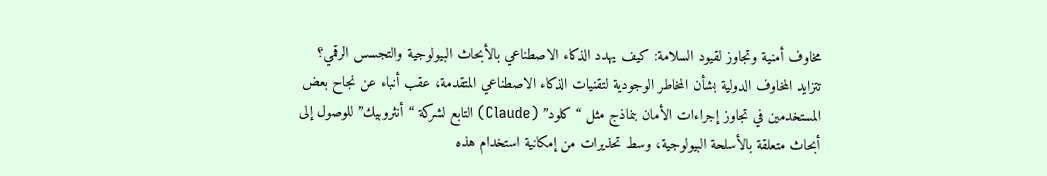مخاوف أمنية وتجاوز لقيود السلامة: كيف يهدد الذكاء الاصطناعي بالأبحاث البيولوجية والتجسس الرقمي؟
تتزايد المخاوف الدولية بشأن المخاطر الوجودية لتقنيات الذكاء الاصطناعي المتقدمة، عقب أنباء عن نجاح بعض المستخدمين في تجاوز إجراءات الأمان بنماذج مثل “كلود” (Claude) التابع لشركة “أنثروبيك” للوصول إلى أبحاث متعلقة بالأسلحة البيولوجية، وسط تحذيرات من إمكانية استخدام هذه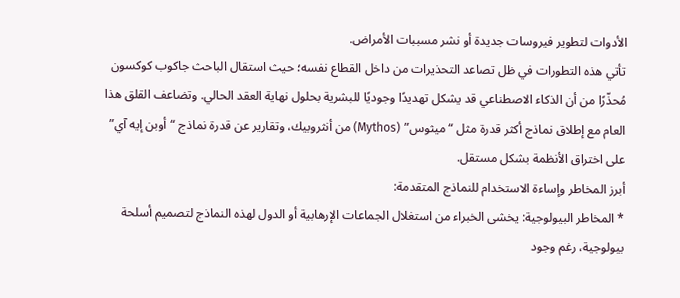الأدوات لتطوير فيروسات جديدة أو نشر مسببات الأمراض.
تأتي هذه التطورات في ظل تصاعد التحذيرات من داخل القطاع نفسه؛ حيث استقال الباحث جاكوب كوكسون مُحذّرًا من أن الذكاء الاصطناعي قد يشكل تهديدًا وجوديًا للبشرية بحلول نهاية العقد الحالي. وتضاعف القلق هذا العام مع إطلاق نماذج أكثر قدرة مثل “ميثوس” (Mythos) من أنثروبيك، وتقارير عن قدرة نماذج “أوبن إيه آي” على اختراق الأنظمة بشكل مستقل.
أبرز المخاطر وإساءة الاستخدام للنماذج المتقدمة:
* المخاطر البيولوجية: يخشى الخبراء من استغلال الجماعات الإرهابية أو الدول لهذه النماذج لتصميم أسلحة بيولوجية، رغم وجود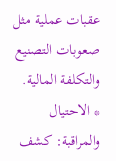عقبات عملية مثل صعوبات التصنيع والتكلفة المالية.
* الاحتيال والمراقبة: كشف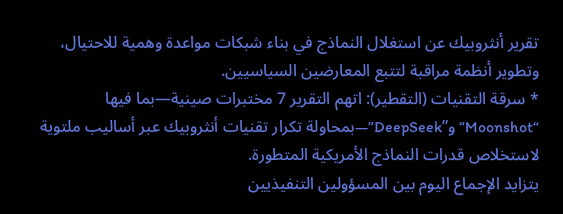تقرير أنثروبيك عن استغلال النماذج في بناء شبكات مواعدة وهمية للاحتيال، وتطوير أنظمة مراقبة لتتبع المعارضين السياسيين.
* سرقة التقنيات (التقطير): اتهم التقرير 7 مختبرات صينية—بما فيها “Moonshot” و”DeepSeek”—بمحاولة تكرار تقنيات أنثروبيك عبر أساليب ملتوية لاستخلاص قدرات النماذج الأمريكية المتطورة.
يتزايد الإجماع اليوم بين المسؤولين التنفيذيين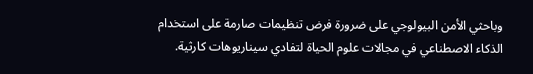وباحثي الأمن البيولوجي على ضرورة فرض تنظيمات صارمة على استخدام الذكاء الاصطناعي في مجالات علوم الحياة لتفادي سيناريوهات كارثية.